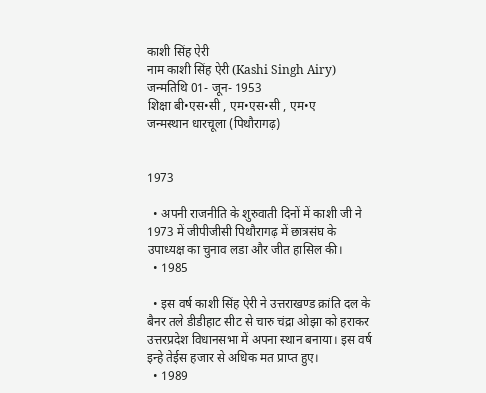काशी सिंह ऐरी
नाम काशी सिंह ऐरी (Kashi Singh Airy)
जन्मतिथि 01- जून- 1953
शिक्षा बी•एस•सी , एम•एस•सी , एम•ए
जन्मस्थान धारचूला (पिथौरागढ़)


1973

  • अपनी राजनीति के शुरुवाती दिनों में काशी जी ने 1973 में जीपीजीसी पिथौरागढ़ में छात्रसंघ के उपाध्यक्ष का चुनाव लडा और जीत हासिल की।
  • 1985

  • इस वर्ष काशी सिंह ऐरी ने उत्तराखण्ड क्रांति दल के बैनर तले डीडीहाट सीट से चारु चंद्रा ओझा को हराकर उत्तरप्रदेश विधानसभा में अपना स्थान बनाया। इस वर्ष इन्हे तेईस हजार से अधिक मत प्राप्त हुए।
  • 1989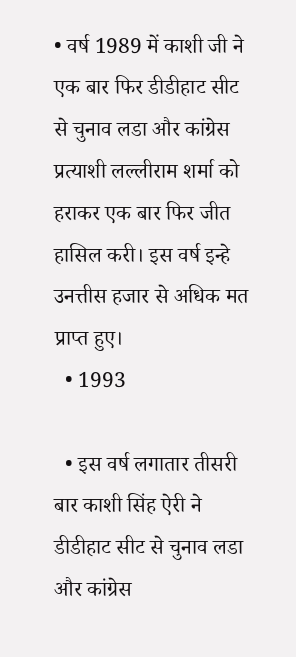• वर्ष 1989 में काशी जी ने एक बार फिर डीडीहाट सीट से चुनाव लडा और कांग्रेस प्रत्याशी लल्लीराम शर्मा को हराकर एक बार फिर जीत हासिल करी। इस वर्ष इन्हे उनत्तीस हजार से अधिक मत प्राप्त हुए।
  • 1993

  • इस वर्ष लगातार तीसरी बार काशी सिंह ऐरी ने डीडीहाट सीट से चुनाव लडा और कांग्रेस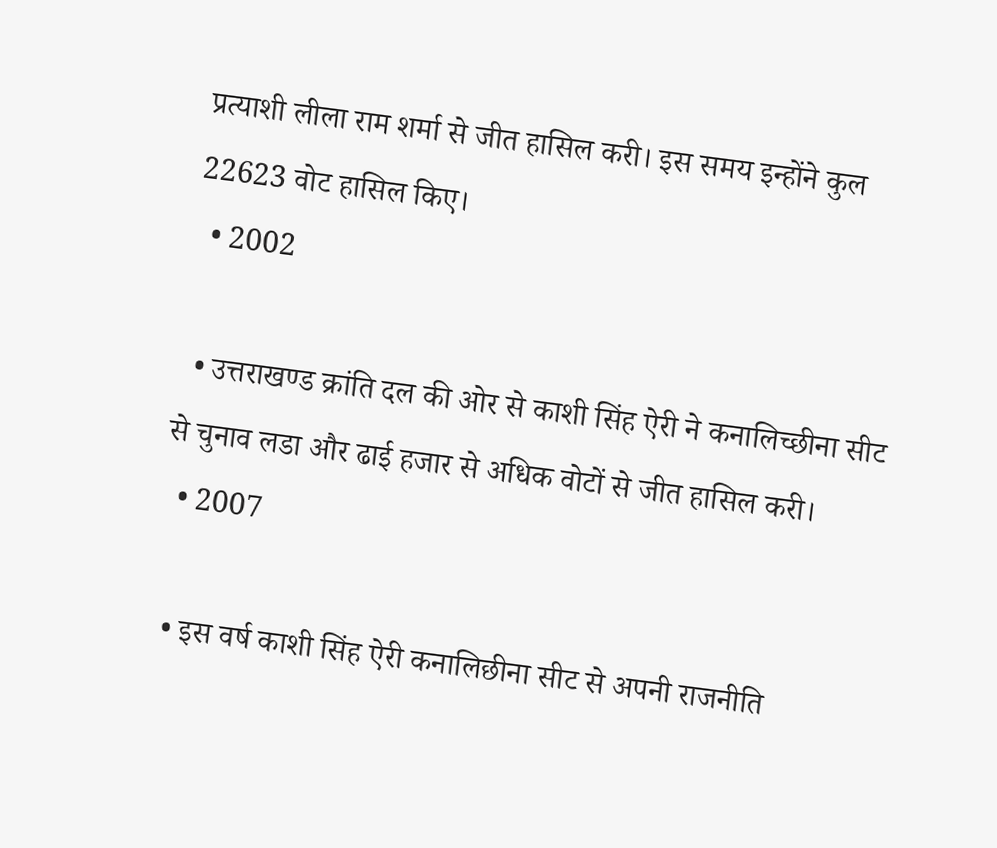प्रत्याशी लीला राम शर्मा से जीत हासिल करी। इस समय इन्होंने कुल 22623 वोट हासिल किए।
  • 2002

  • उत्तराखण्ड क्रांति दल की ओर से काशी सिंह ऐरी ने कनालिच्छीना सीट से चुनाव लडा और ढाई हजार से अधिक वोटों से जीत हासिल करी।
  • 2007

  • इस वर्ष काशी सिंह ऐरी कनालिछीना सीट से अपनी राजनीति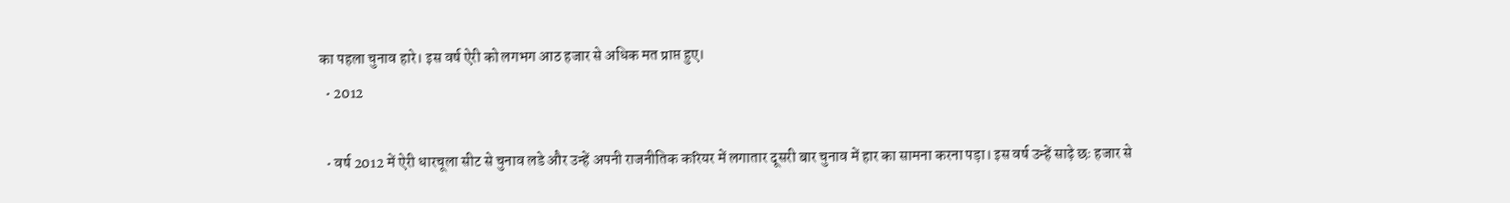का पहला चुनाव हारे। इस वर्ष ऐरी को लगभग आठ हजार से अधिक मत प्राप्त हुए।
  • 2012

  • वर्ष 2012 में ऐरी धारचूला सीट से चुनाव लडे और उन्हें अपनी राजनीतिक करियर में लगातार दूसरी बार चुनाव में हार का सामना करना पड़ा। इस वर्ष उन्हें साढ़े छः हजार से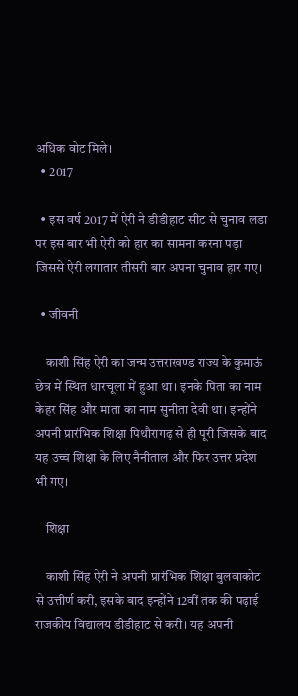अधिक वोट मिले।
  • 2017

  • इस वर्ष 2017 में ऐरी ने डीडीहाट सीट से चुनाव लडा पर इस बार भी ऐरी को हार का सामना करना पड़ा जिससे ऐरी लगातार तीसरी बार अपना चुनाव हार गए।

  • जीवनी

    काशी सिंह ऐरी का जन्म उत्तराखण्ड राज्य के कुमाऊं छेत्र में स्थित धारचूला में हुआ था। इनके पिता का नाम केहर सिंह और माता का नाम सुनीता देवी था। इन्होंने अपनी प्रारंभिक शिक्षा पिथौरागढ़ से ही पूरी जिसके बाद यह उच्च शिक्षा के लिए नैनीताल और फिर उत्तर प्रदेश भी गए।

    शिक्षा

    काशी सिंह ऐरी ने अपनी प्रारंभिक शिक्षा बुलवाकोट से उत्तीर्ण करी, इसके बाद इन्होंने 12वीं तक की पढ़ाई राजकीय विद्यालय डीडीहाट से करी। यह अपनी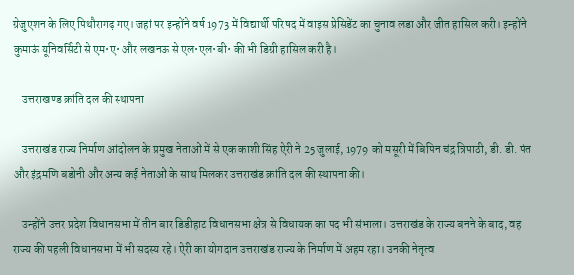ग्रेजुएशन के लिए पिथौरागढ़ गए। जहां पर इन्होंने वर्ष 1973 में विद्यार्थी परिषद में वाइस प्रेसिडेंट का चुनाव लडा और जीत हासिल करी। इन्होंने कुमाऊं यूनिवर्सिटी से एम•ए• और लखनऊ से एल•एल•बी• की भी डिग्री हासिल करी है।

    उत्तराखण्ड क्रांति दल की स्थापना

    उत्तराखंड राज्य निर्माण आंदोलन के प्रमुख नेताओं में से एक काशी सिंह ऐरी ने 25 जुलाई, 1979 को मसूरी में बिपिन चंद्र त्रिपाठी, डी. डी. पंत और इंद्रमणि बडोनी और अन्य कई नेताओं के साथ मिलकर उत्तराखंड क्रांति दल की स्थापना की।

    उन्होंने उत्तर प्रदेश विधानसभा में तीन बार डिडीहाट विधानसभा क्षेत्र से विधायक का पद भी संभाला। उत्तराखंड के राज्य बनने के बाद, वह राज्य की पहली विधानसभा में भी सदस्य रहे। ऐरी का योगदान उत्तराखंड राज्य के निर्माण में अहम रहा। उनकी नेतृत्व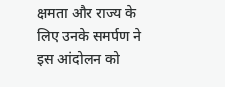क्षमता और राज्य के लिए उनके समर्पण ने इस आंदोलन को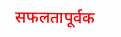सफलतापूर्वक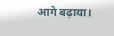आगे बढ़ाया।